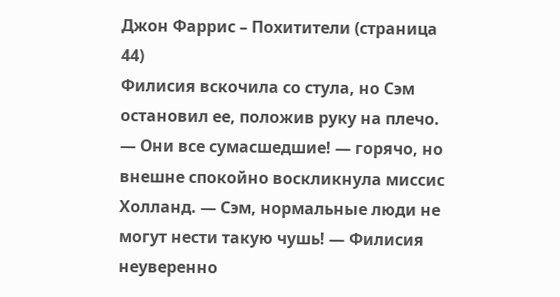Джон Фаррис – Похитители (страница 44)
Филисия вскочила со стула, но Сэм остановил ее, положив руку на плечо.
— Они все сумасшедшие! — горячо, но внешне спокойно воскликнула миссис Холланд. — Сэм, нормальные люди не могут нести такую чушь! — Филисия неуверенно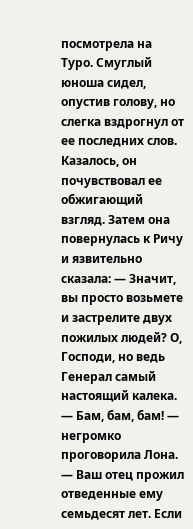посмотрела на Туро. Смуглый юноша сидел, опустив голову, но слегка вздрогнул от ее последних слов. Казалось, он почувствовал ее обжигающий взгляд. Затем она повернулась к Ричу и язвительно сказала: — Значит, вы просто возьмете и застрелите двух пожилых людей? О, Господи, но ведь Генерал самый настоящий калека.
— Бам, бам, бам! — негромко проговорила Лона. — Ваш отец прожил отведенные ему семьдесят лет. Если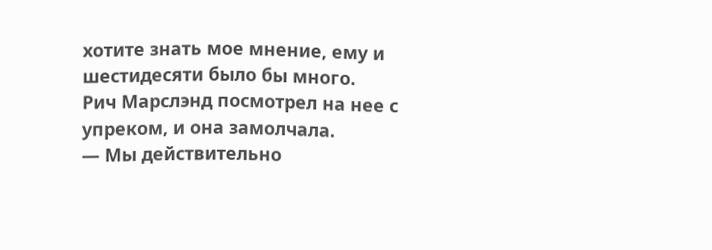хотите знать мое мнение, ему и шестидесяти было бы много.
Рич Марслэнд посмотрел на нее с упреком, и она замолчала.
— Мы действительно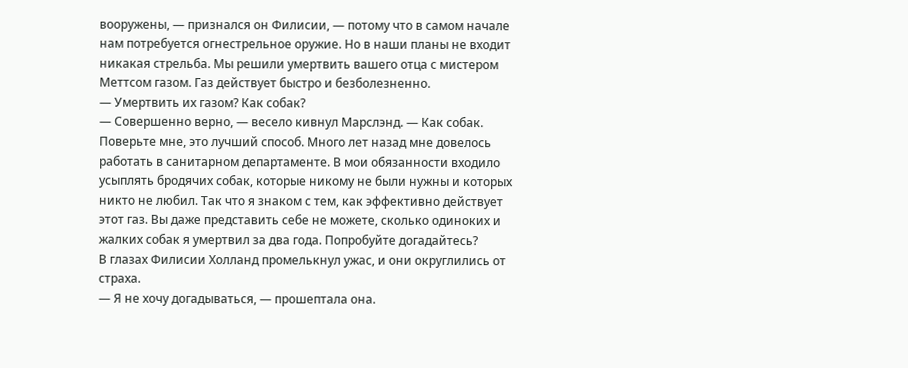вооружены, — признался он Филисии, — потому что в самом начале нам потребуется огнестрельное оружие. Но в наши планы не входит никакая стрельба. Мы решили умертвить вашего отца с мистером Меттсом газом. Газ действует быстро и безболезненно.
— Умертвить их газом? Как собак?
— Совершенно верно, — весело кивнул Марслэнд. — Как собак. Поверьте мне, это лучший способ. Много лет назад мне довелось работать в санитарном департаменте. В мои обязанности входило усыплять бродячих собак, которые никому не были нужны и которых никто не любил. Так что я знаком с тем, как эффективно действует этот газ. Вы даже представить себе не можете, сколько одиноких и жалких собак я умертвил за два года. Попробуйте догадайтесь?
В глазах Филисии Холланд промелькнул ужас, и они округлились от страха.
— Я не хочу догадываться, — прошептала она.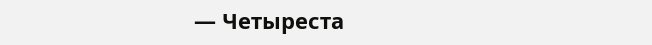— Четыреста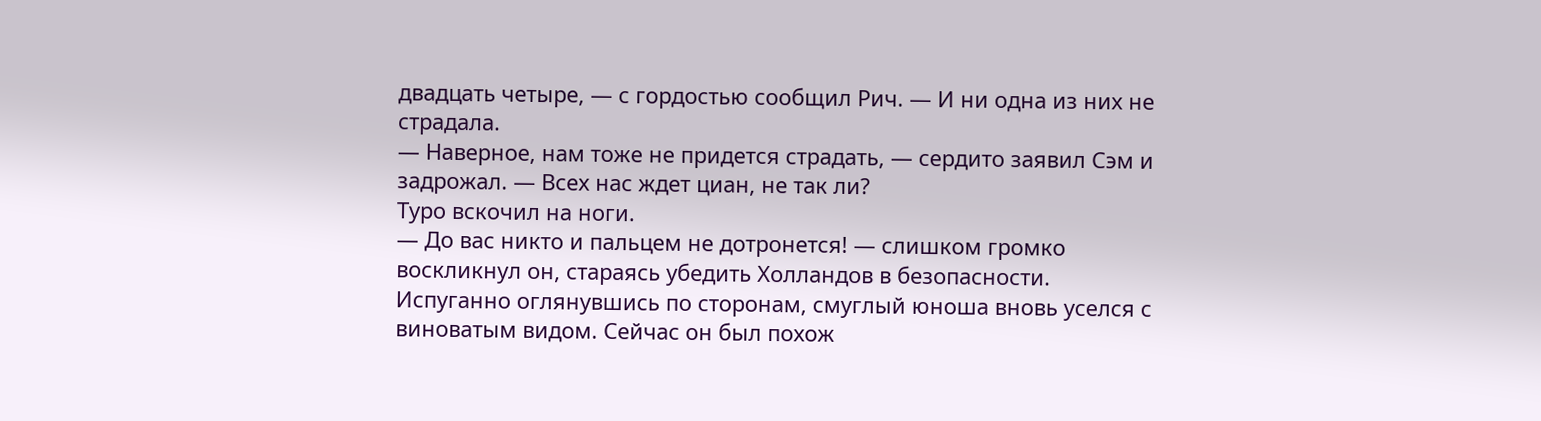двадцать четыре, — с гордостью сообщил Рич. — И ни одна из них не страдала.
— Наверное, нам тоже не придется страдать, — сердито заявил Сэм и задрожал. — Всех нас ждет циан, не так ли?
Туро вскочил на ноги.
— До вас никто и пальцем не дотронется! — слишком громко воскликнул он, стараясь убедить Холландов в безопасности. Испуганно оглянувшись по сторонам, смуглый юноша вновь уселся с виноватым видом. Сейчас он был похож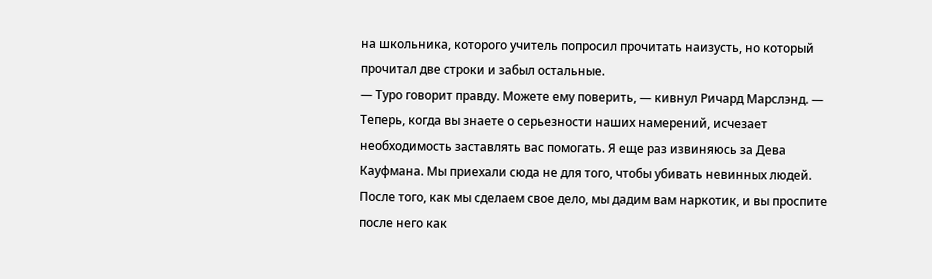на школьника, которого учитель попросил прочитать наизусть, но который прочитал две строки и забыл остальные.
— Туро говорит правду. Можете ему поверить, — кивнул Ричард Марслэнд. — Теперь, когда вы знаете о серьезности наших намерений, исчезает необходимость заставлять вас помогать. Я еще раз извиняюсь за Дева Кауфмана. Мы приехали сюда не для того, чтобы убивать невинных людей. После того, как мы сделаем свое дело, мы дадим вам наркотик, и вы проспите после него как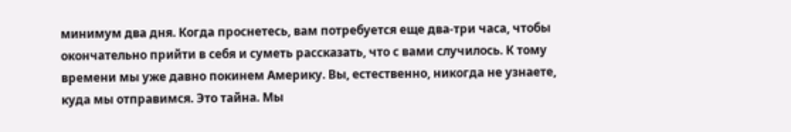минимум два дня. Когда проснетесь, вам потребуется еще два-три часа, чтобы окончательно прийти в себя и суметь рассказать, что с вами случилось. К тому времени мы уже давно покинем Америку. Вы, естественно, никогда не узнаете, куда мы отправимся. Это тайна. Мы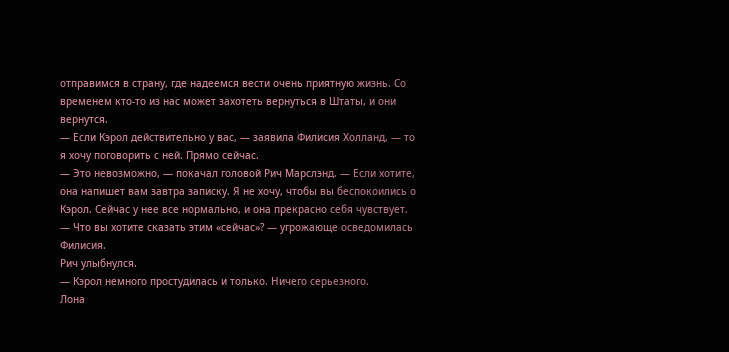отправимся в страну, где надеемся вести очень приятную жизнь. Со временем кто-то из нас может захотеть вернуться в Штаты, и они вернутся.
— Если Кэрол действительно у вас, — заявила Филисия Холланд, — то я хочу поговорить с ней. Прямо сейчас.
— Это невозможно, — покачал головой Рич Марслэнд. — Если хотите, она напишет вам завтра записку. Я не хочу, чтобы вы беспокоились о Кэрол. Сейчас у нее все нормально, и она прекрасно себя чувствует.
— Что вы хотите сказать этим «сейчас»? — угрожающе осведомилась Филисия.
Рич улыбнулся.
— Кэрол немного простудилась и только. Ничего серьезного.
Лона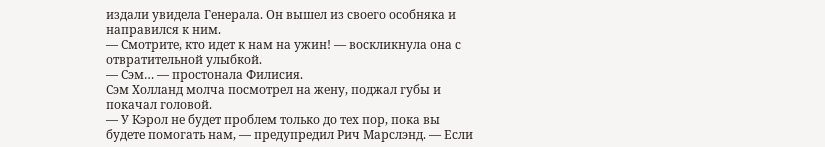издали увидела Генерала. Он вышел из своего особняка и направился к ним.
— Смотрите, кто идет к нам на ужин! — воскликнула она с отвратительной улыбкой.
— Сэм… — простонала Филисия.
Сэм Холланд молча посмотрел на жену, поджал губы и покачал головой.
— У Кэрол не будет проблем только до тех пор, пока вы будете помогать нам, — предупредил Рич Марслэнд. — Если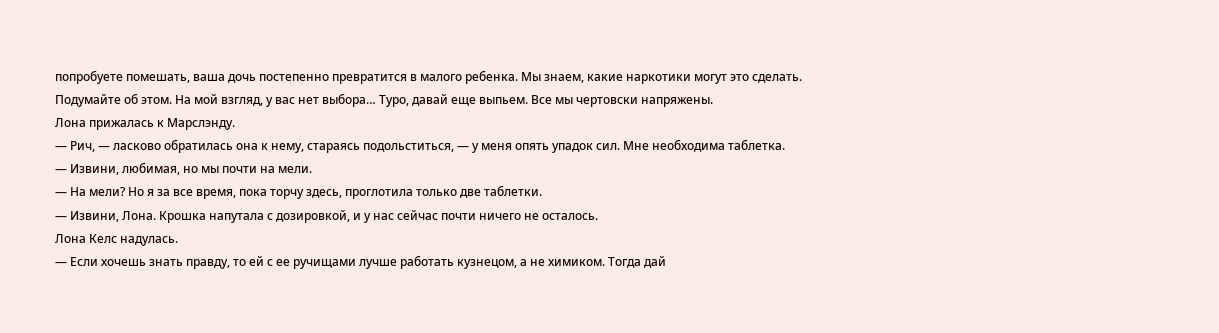попробуете помешать, ваша дочь постепенно превратится в малого ребенка. Мы знаем, какие наркотики могут это сделать. Подумайте об этом. На мой взгляд, у вас нет выбора… Туро, давай еще выпьем. Все мы чертовски напряжены.
Лона прижалась к Марслэнду.
— Рич, — ласково обратилась она к нему, стараясь подольститься, — у меня опять упадок сил. Мне необходима таблетка.
— Извини, любимая, но мы почти на мели.
— На мели? Но я за все время, пока торчу здесь, проглотила только две таблетки.
— Извини, Лона. Крошка напутала с дозировкой, и у нас сейчас почти ничего не осталось.
Лона Келс надулась.
— Если хочешь знать правду, то ей с ее ручищами лучше работать кузнецом, а не химиком. Тогда дай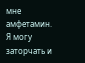мне амфетамин. Я могу заторчать и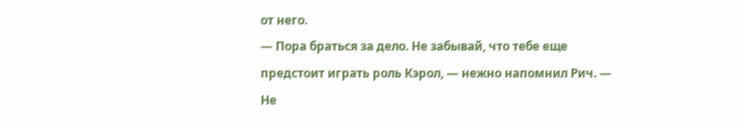от него.
— Пора браться за дело. Не забывай, что тебе еще предстоит играть роль Кэрол, — нежно напомнил Рич. — Не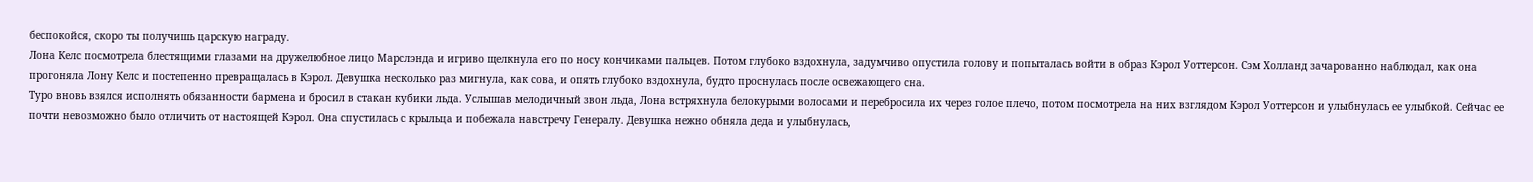беспокойся, скоро ты получишь царскую награду.
Лона Келс посмотрела блестящими глазами на дружелюбное лицо Марслэнда и игриво щелкнула его по носу кончиками пальцев. Потом глубоко вздохнула, задумчиво опустила голову и попыталась войти в образ Кэрол Уоттерсон. Сэм Холланд зачарованно наблюдал, как она прогоняла Лону Келс и постепенно превращалась в Кэрол. Девушка несколько раз мигнула, как сова, и опять глубоко вздохнула, будто проснулась после освежающего сна.
Туро вновь взялся исполнять обязанности бармена и бросил в стакан кубики льда. Услышав мелодичный звон льда, Лона встряхнула белокурыми волосами и перебросила их через голое плечо, потом посмотрела на них взглядом Кэрол Уоттерсон и улыбнулась ее улыбкой. Сейчас ее почти невозможно было отличить от настоящей Кэрол. Она спустилась с крыльца и побежала навстречу Генералу. Девушка нежно обняла деда и улыбнулась,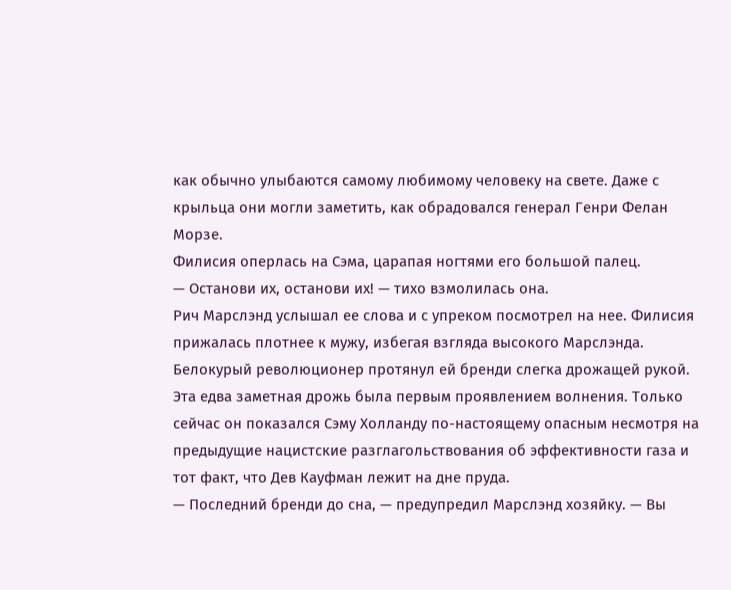как обычно улыбаются самому любимому человеку на свете. Даже с крыльца они могли заметить, как обрадовался генерал Генри Фелан Морзе.
Филисия оперлась на Сэма, царапая ногтями его большой палец.
— Останови их, останови их! — тихо взмолилась она.
Рич Марслэнд услышал ее слова и с упреком посмотрел на нее. Филисия прижалась плотнее к мужу, избегая взгляда высокого Марслэнда. Белокурый революционер протянул ей бренди слегка дрожащей рукой. Эта едва заметная дрожь была первым проявлением волнения. Только сейчас он показался Сэму Холланду по-настоящему опасным несмотря на предыдущие нацистские разглагольствования об эффективности газа и тот факт, что Дев Кауфман лежит на дне пруда.
— Последний бренди до сна, — предупредил Марслэнд хозяйку. — Вы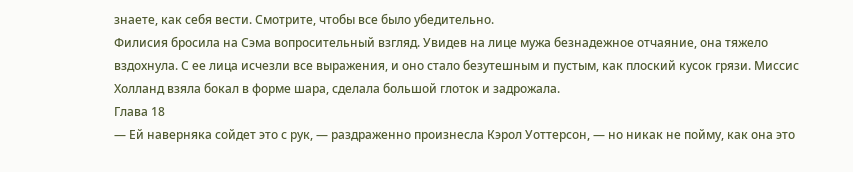знаете, как себя вести. Смотрите, чтобы все было убедительно.
Филисия бросила на Сэма вопросительный взгляд. Увидев на лице мужа безнадежное отчаяние, она тяжело вздохнула. С ее лица исчезли все выражения, и оно стало безутешным и пустым, как плоский кусок грязи. Миссис Холланд взяла бокал в форме шара, сделала большой глоток и задрожала.
Глава 18
— Ей наверняка сойдет это с рук, — раздраженно произнесла Кэрол Уоттерсон, — но никак не пойму, как она это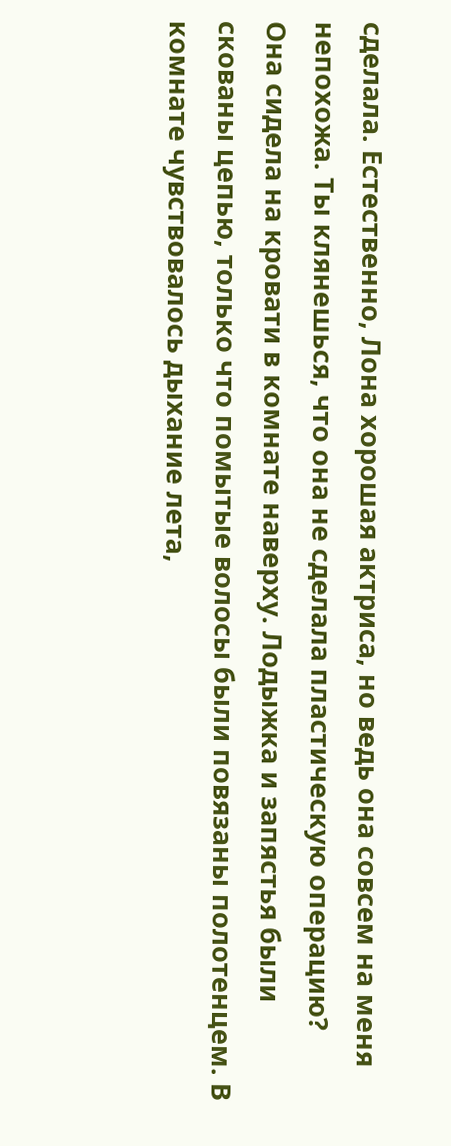сделала. Естественно, Лона хорошая актриса, но ведь она совсем на меня непохожа. Ты клянешься, что она не сделала пластическую операцию?
Она сидела на кровати в комнате наверху. Лодыжка и запястья были скованы цепью, только что помытые волосы были повязаны полотенцем. В комнате чувствовалось дыхание лета,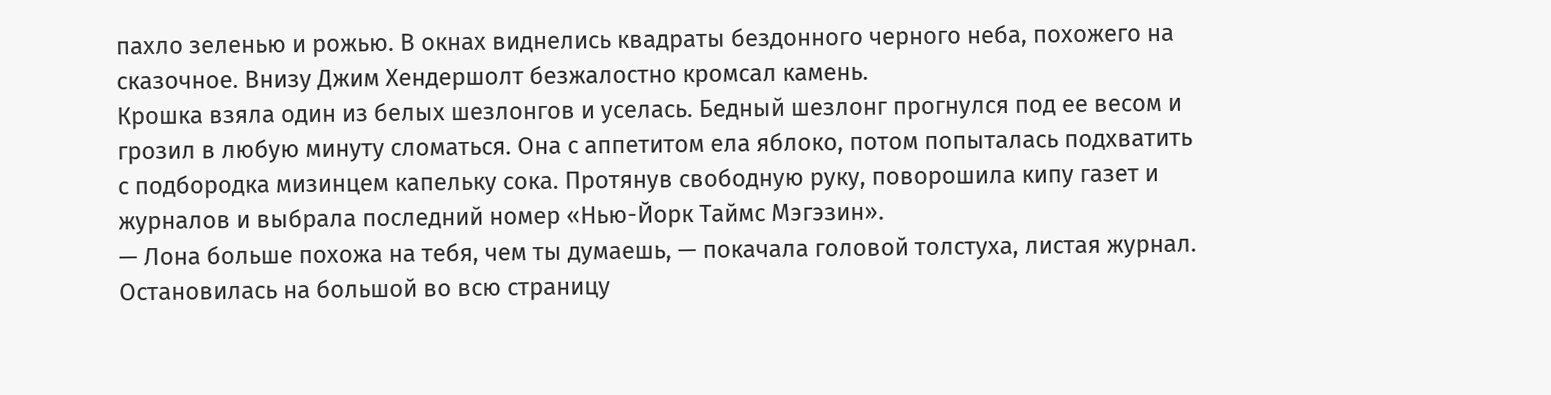пахло зеленью и рожью. В окнах виднелись квадраты бездонного черного неба, похожего на сказочное. Внизу Джим Хендершолт безжалостно кромсал камень.
Крошка взяла один из белых шезлонгов и уселась. Бедный шезлонг прогнулся под ее весом и грозил в любую минуту сломаться. Она с аппетитом ела яблоко, потом попыталась подхватить с подбородка мизинцем капельку сока. Протянув свободную руку, поворошила кипу газет и журналов и выбрала последний номер «Нью-Йорк Таймс Мэгэзин».
— Лона больше похожа на тебя, чем ты думаешь, — покачала головой толстуха, листая журнал. Остановилась на большой во всю страницу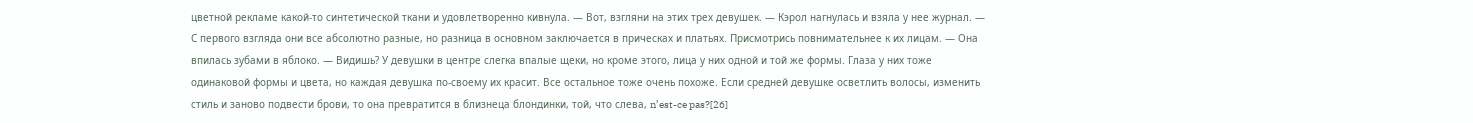цветной рекламе какой-то синтетической ткани и удовлетворенно кивнула. — Вот, взгляни на этих трех девушек. — Кэрол нагнулась и взяла у нее журнал. — С первого взгляда они все абсолютно разные, но разница в основном заключается в прическах и платьях. Присмотрись повнимательнее к их лицам. — Она впилась зубами в яблоко. — Видишь? У девушки в центре слегка впалые щеки, но кроме этого, лица у них одной и той же формы. Глаза у них тоже одинаковой формы и цвета, но каждая девушка по-своему их красит. Все остальное тоже очень похоже. Если средней девушке осветлить волосы, изменить стиль и заново подвести брови, то она превратится в близнеца блондинки, той, что слева, n’est-ce pas?[26]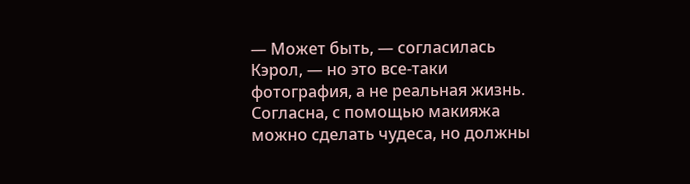— Может быть, — согласилась Кэрол, — но это все-таки фотография, а не реальная жизнь. Согласна, с помощью макияжа можно сделать чудеса, но должны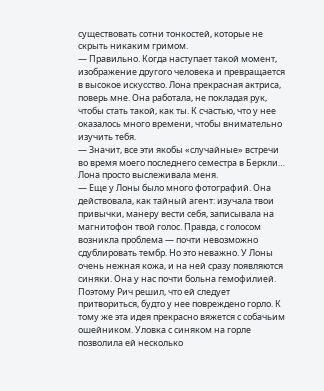существовать сотни тонкостей, которые не скрыть никаким гримом.
— Правильно. Когда наступает такой момент, изображение другого человека и превращается в высокое искусство. Лона прекрасная актриса, поверь мне. Она работала, не покладая рук, чтобы стать такой, как ты. К счастью, что у нее оказалось много времени, чтобы внимательно изучить тебя.
— Значит, все эти якобы «случайные» встречи во время моего последнего семестра в Беркли… Лона просто выслеживала меня.
— Еще у Лоны было много фотографий. Она действовала, как тайный агент: изучала твои привычки, манеру вести себя, записывала на магнитофон твой голос. Правда, с голосом возникла проблема — почти невозможно сдублировать тембр. Но это неважно. У Лоны очень нежная кожа, и на ней сразу появляются синяки. Она у нас почти больна гемофилией. Поэтому Рич решил, что ей следует притвориться, будто у нее повреждено горло. К тому же эта идея прекрасно вяжется с собачьим ошейником. Уловка с синяком на горле позволила ей несколько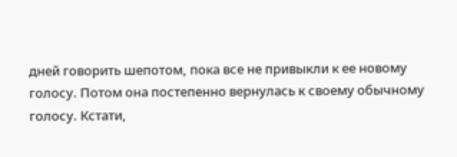дней говорить шепотом, пока все не привыкли к ее новому голосу. Потом она постепенно вернулась к своему обычному голосу. Кстати,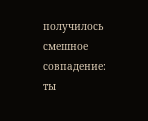получилось смешное совпадение: ты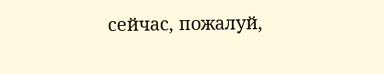сейчас, пожалуй,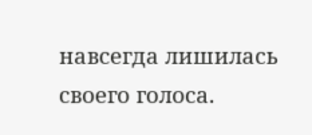навсегда лишилась своего голоса.